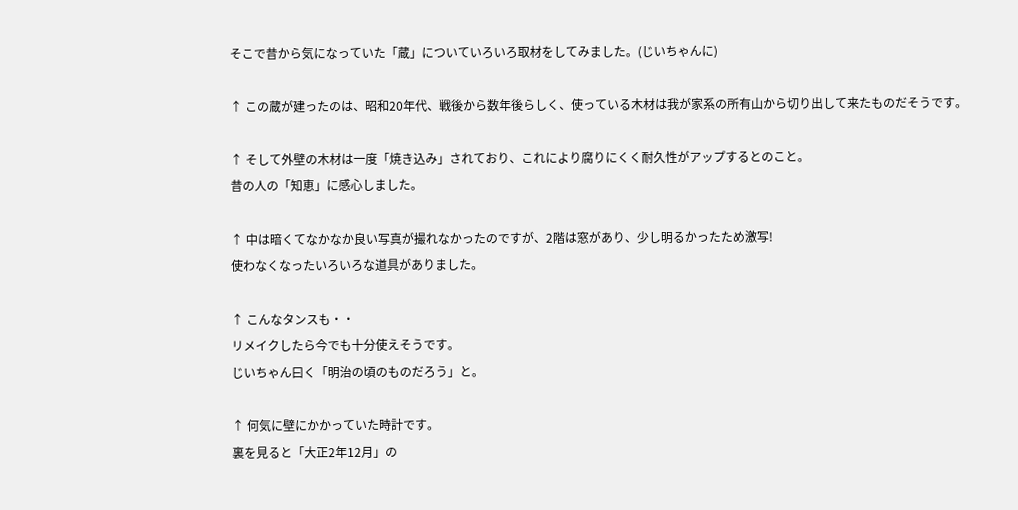そこで昔から気になっていた「蔵」についていろいろ取材をしてみました。(じいちゃんに)

↑ この蔵が建ったのは、昭和20年代、戦後から数年後らしく、使っている木材は我が家系の所有山から切り出して来たものだそうです。

↑ そして外壁の木材は一度「焼き込み」されており、これにより腐りにくく耐久性がアップするとのこと。
昔の人の「知恵」に感心しました。

↑ 中は暗くてなかなか良い写真が撮れなかったのですが、2階は窓があり、少し明るかったため激写!
使わなくなったいろいろな道具がありました。

↑ こんなタンスも・・
リメイクしたら今でも十分使えそうです。
じいちゃん曰く「明治の頃のものだろう」と。

↑ 何気に壁にかかっていた時計です。
裏を見ると「大正2年12月」の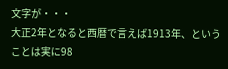文字が・・・
大正2年となると西暦で言えば1913年、ということは実に98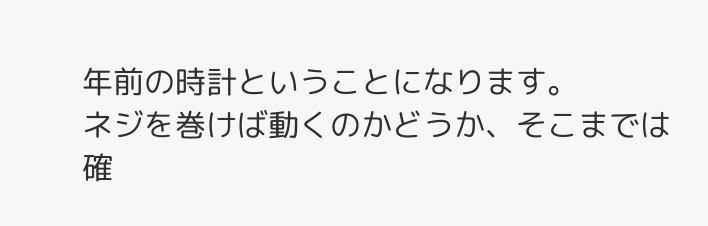年前の時計ということになります。
ネジを巻けば動くのかどうか、そこまでは確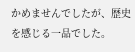かめませんでしたが、歴史を感じる一品でした。